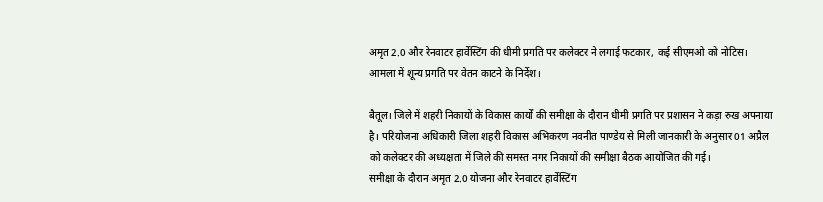अमृत 2.0 और रेनवाटर हार्वेस्टिंग की धीमी प्रगति पर कलेक्टर ने लगाई फटकार, कई सीएमओ को नोटिस।
आमला में शून्य प्रगति पर वेतन काटने के निर्देश।

बैतूल। जिले में शहरी निकायों के विकास कार्यों की समीक्षा के दौरान धीमी प्रगति पर प्रशासन ने कड़ा रुख अपनाया है। परियोजना अधिकारी जिला शहरी विकास अभिकरण नवनीत पाण्डेय से मिली जानकारी के अनुसार 01 अप्रैल को कलेक्टर की अध्यक्षता में जिले की समस्त नगर निकायों की समीक्षा बैठक आयोजित की गई।
समीक्षा के दौरान अमृत 2.0 योजना और रेनवाटर हार्वेस्टिंग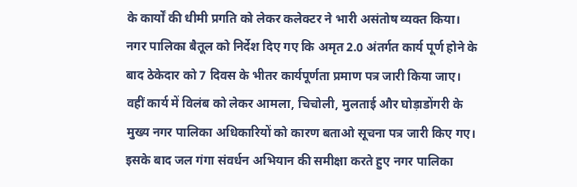के कार्यों की धीमी प्रगति को लेकर कलेक्टर ने भारी असंतोष व्यक्त किया। नगर पालिका बैतूल को निर्देश दिए गए कि अमृत 2.0 अंतर्गत कार्य पूर्ण होने के बाद ठेकेदार को 7 दिवस के भीतर कार्यपूर्णता प्रमाण पत्र जारी किया जाए। वहीं कार्य में विलंब को लेकर आमला, चिचोली, मुलताई और घोड़ाडोंगरी के मुख्य नगर पालिका अधिकारियों को कारण बताओ सूचना पत्र जारी किए गए।
इसके बाद जल गंगा संवर्धन अभियान की समीक्षा करते हुए नगर पालिका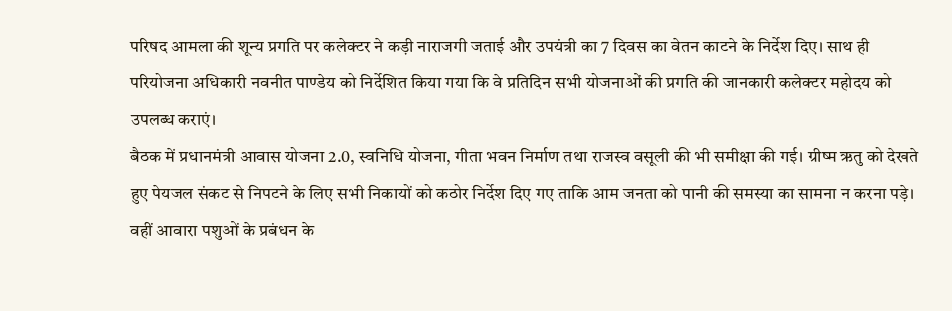परिषद आमला की शून्य प्रगति पर कलेक्टर ने कड़ी नाराजगी जताई और उपयंत्री का 7 दिवस का वेतन काटने के निर्देश दिए। साथ ही परियोजना अधिकारी नवनीत पाण्डेय को निर्देशित किया गया कि वे प्रतिदिन सभी योजनाओं की प्रगति की जानकारी कलेक्टर महोदय को उपलब्ध कराएं।
बैठक में प्रधानमंत्री आवास योजना 2.0, स्वनिधि योजना, गीता भवन निर्माण तथा राजस्व वसूली की भी समीक्षा की गई। ग्रीष्म ऋतु को देखते हुए पेयजल संकट से निपटने के लिए सभी निकायों को कठोर निर्देश दिए गए ताकि आम जनता को पानी की समस्या का सामना न करना पड़े। वहीं आवारा पशुओं के प्रबंधन के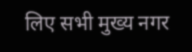लिए सभी मुख्य नगर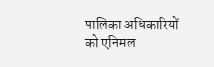पालिका अधिकारियों को एनिमल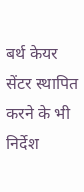बर्थ केयर सेंटर स्थापित करने के भी निर्देश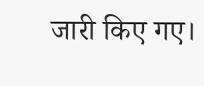जारी किए गए।